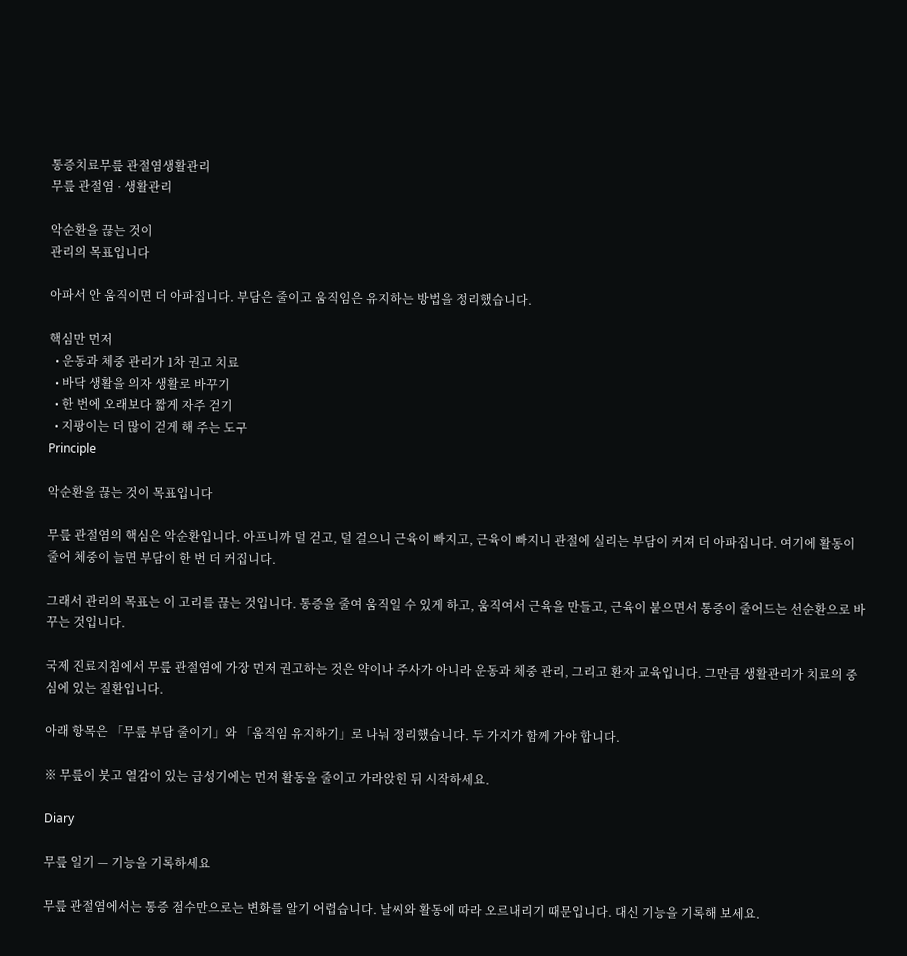통증치료무릎 관절염생활관리
무릎 관절염 · 생활관리

악순환을 끊는 것이
관리의 목표입니다

아파서 안 움직이면 더 아파집니다. 부담은 줄이고 움직임은 유지하는 방법을 정리했습니다.

핵심만 먼저
  • 운동과 체중 관리가 1차 권고 치료
  • 바닥 생활을 의자 생활로 바꾸기
  • 한 번에 오래보다 짧게 자주 걷기
  • 지팡이는 더 많이 걷게 해 주는 도구
Principle

악순환을 끊는 것이 목표입니다

무릎 관절염의 핵심은 악순환입니다. 아프니까 덜 걷고, 덜 걸으니 근육이 빠지고, 근육이 빠지니 관절에 실리는 부담이 커져 더 아파집니다. 여기에 활동이 줄어 체중이 늘면 부담이 한 번 더 커집니다.

그래서 관리의 목표는 이 고리를 끊는 것입니다. 통증을 줄여 움직일 수 있게 하고, 움직여서 근육을 만들고, 근육이 붙으면서 통증이 줄어드는 선순환으로 바꾸는 것입니다.

국제 진료지침에서 무릎 관절염에 가장 먼저 권고하는 것은 약이나 주사가 아니라 운동과 체중 관리, 그리고 환자 교육입니다. 그만큼 생활관리가 치료의 중심에 있는 질환입니다.

아래 항목은 「무릎 부담 줄이기」와 「움직임 유지하기」로 나눠 정리했습니다. 두 가지가 함께 가야 합니다.

※ 무릎이 붓고 열감이 있는 급성기에는 먼저 활동을 줄이고 가라앉힌 뒤 시작하세요.

Diary

무릎 일기 — 기능을 기록하세요

무릎 관절염에서는 통증 점수만으로는 변화를 알기 어렵습니다. 날씨와 활동에 따라 오르내리기 때문입니다. 대신 기능을 기록해 보세요.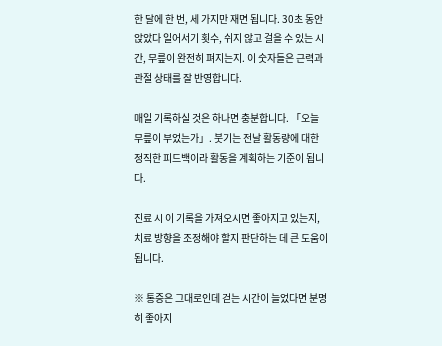한 달에 한 번, 세 가지만 재면 됩니다. 30초 동안 앉았다 일어서기 횟수, 쉬지 않고 걸을 수 있는 시간, 무릎이 완전히 펴지는지. 이 숫자들은 근력과 관절 상태를 잘 반영합니다.

매일 기록하실 것은 하나면 충분합니다. 「오늘 무릎이 부었는가」. 붓기는 전날 활동량에 대한 정직한 피드백이라 활동을 계획하는 기준이 됩니다.

진료 시 이 기록을 가져오시면 좋아지고 있는지, 치료 방향을 조정해야 할지 판단하는 데 큰 도움이 됩니다.

※ 통증은 그대로인데 걷는 시간이 늘었다면 분명히 좋아지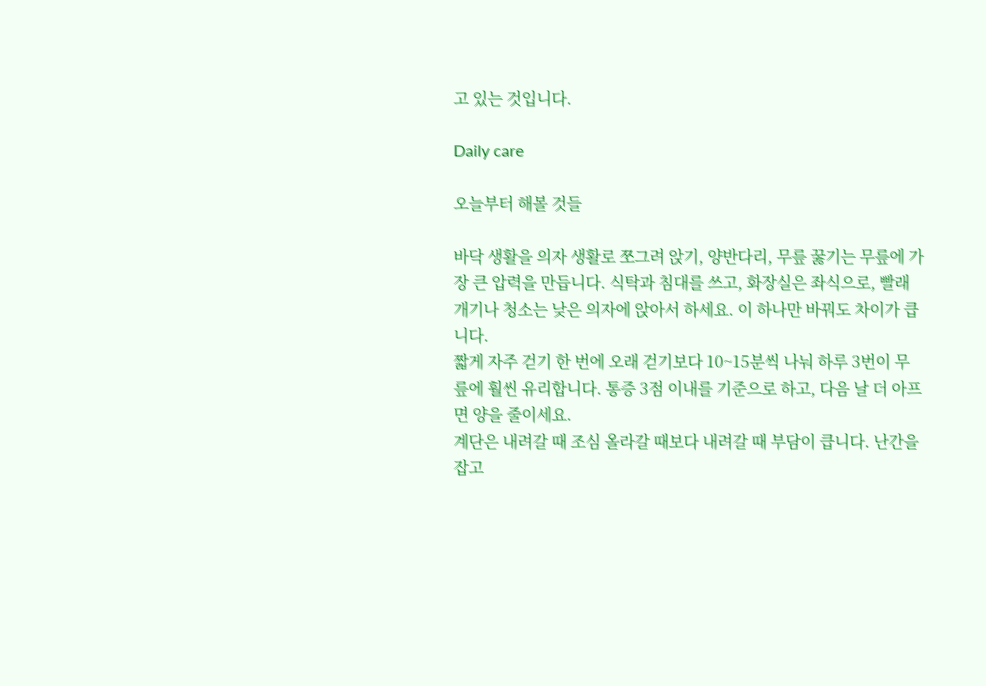고 있는 것입니다.

Daily care

오늘부터 해볼 것들

바닥 생활을 의자 생활로 쪼그려 앉기, 양반다리, 무릎 꿇기는 무릎에 가장 큰 압력을 만듭니다. 식탁과 침대를 쓰고, 화장실은 좌식으로, 빨래 개기나 청소는 낮은 의자에 앉아서 하세요. 이 하나만 바꿔도 차이가 큽니다.
짧게 자주 걷기 한 번에 오래 걷기보다 10~15분씩 나눠 하루 3번이 무릎에 훨씬 유리합니다. 통증 3점 이내를 기준으로 하고, 다음 날 더 아프면 양을 줄이세요.
계단은 내려갈 때 조심 올라갈 때보다 내려갈 때 부담이 큽니다. 난간을 잡고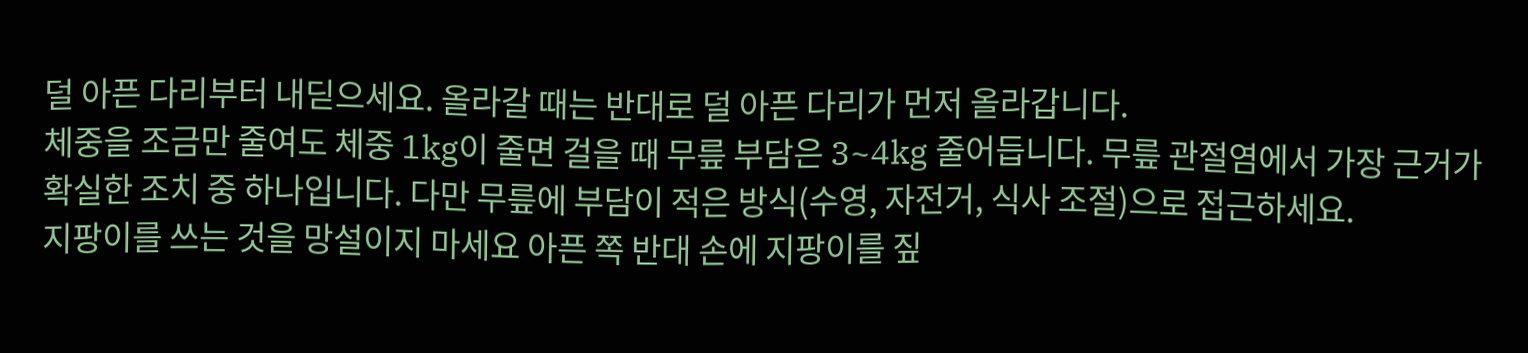덜 아픈 다리부터 내딛으세요. 올라갈 때는 반대로 덜 아픈 다리가 먼저 올라갑니다.
체중을 조금만 줄여도 체중 1kg이 줄면 걸을 때 무릎 부담은 3~4kg 줄어듭니다. 무릎 관절염에서 가장 근거가 확실한 조치 중 하나입니다. 다만 무릎에 부담이 적은 방식(수영, 자전거, 식사 조절)으로 접근하세요.
지팡이를 쓰는 것을 망설이지 마세요 아픈 쪽 반대 손에 지팡이를 짚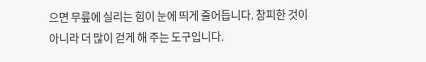으면 무릎에 실리는 힘이 눈에 띄게 줄어듭니다. 창피한 것이 아니라 더 많이 걷게 해 주는 도구입니다.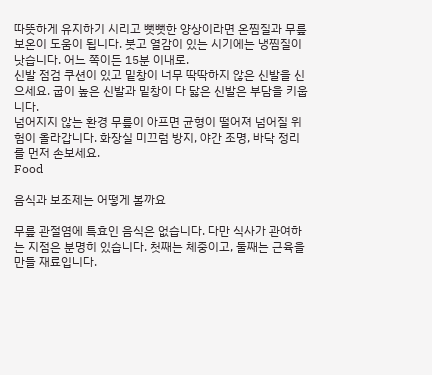따뜻하게 유지하기 시리고 뻣뻣한 양상이라면 온찜질과 무릎 보온이 도움이 됩니다. 붓고 열감이 있는 시기에는 냉찜질이 낫습니다. 어느 쪽이든 15분 이내로.
신발 점검 쿠션이 있고 밑창이 너무 딱딱하지 않은 신발을 신으세요. 굽이 높은 신발과 밑창이 다 닳은 신발은 부담을 키웁니다.
넘어지지 않는 환경 무릎이 아프면 균형이 떨어져 넘어질 위험이 올라갑니다. 화장실 미끄럼 방지, 야간 조명, 바닥 정리를 먼저 손보세요.
Food

음식과 보조제는 어떻게 볼까요

무릎 관절염에 특효인 음식은 없습니다. 다만 식사가 관여하는 지점은 분명히 있습니다. 첫째는 체중이고, 둘째는 근육을 만들 재료입니다.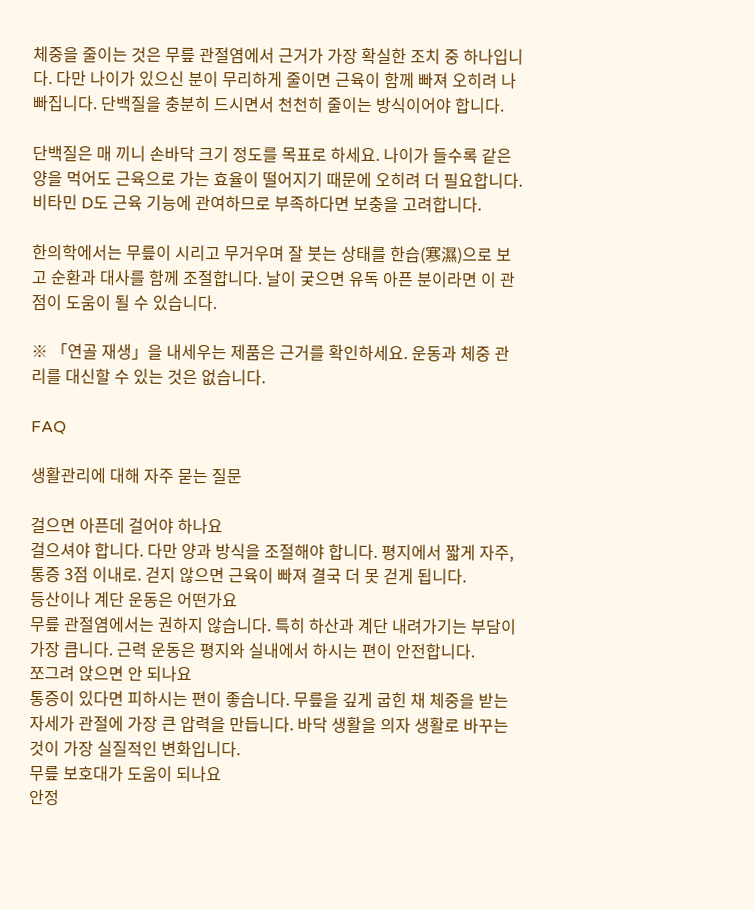체중을 줄이는 것은 무릎 관절염에서 근거가 가장 확실한 조치 중 하나입니다. 다만 나이가 있으신 분이 무리하게 줄이면 근육이 함께 빠져 오히려 나빠집니다. 단백질을 충분히 드시면서 천천히 줄이는 방식이어야 합니다.

단백질은 매 끼니 손바닥 크기 정도를 목표로 하세요. 나이가 들수록 같은 양을 먹어도 근육으로 가는 효율이 떨어지기 때문에 오히려 더 필요합니다. 비타민 D도 근육 기능에 관여하므로 부족하다면 보충을 고려합니다.

한의학에서는 무릎이 시리고 무거우며 잘 붓는 상태를 한습(寒濕)으로 보고 순환과 대사를 함께 조절합니다. 날이 궂으면 유독 아픈 분이라면 이 관점이 도움이 될 수 있습니다.

※ 「연골 재생」을 내세우는 제품은 근거를 확인하세요. 운동과 체중 관리를 대신할 수 있는 것은 없습니다.

FAQ

생활관리에 대해 자주 묻는 질문

걸으면 아픈데 걸어야 하나요
걸으셔야 합니다. 다만 양과 방식을 조절해야 합니다. 평지에서 짧게 자주, 통증 3점 이내로. 걷지 않으면 근육이 빠져 결국 더 못 걷게 됩니다.
등산이나 계단 운동은 어떤가요
무릎 관절염에서는 권하지 않습니다. 특히 하산과 계단 내려가기는 부담이 가장 큽니다. 근력 운동은 평지와 실내에서 하시는 편이 안전합니다.
쪼그려 앉으면 안 되나요
통증이 있다면 피하시는 편이 좋습니다. 무릎을 깊게 굽힌 채 체중을 받는 자세가 관절에 가장 큰 압력을 만듭니다. 바닥 생활을 의자 생활로 바꾸는 것이 가장 실질적인 변화입니다.
무릎 보호대가 도움이 되나요
안정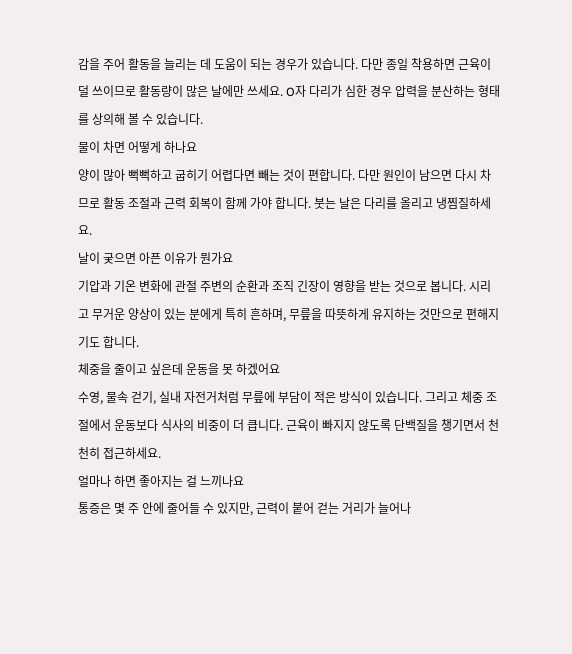감을 주어 활동을 늘리는 데 도움이 되는 경우가 있습니다. 다만 종일 착용하면 근육이 덜 쓰이므로 활동량이 많은 날에만 쓰세요. O자 다리가 심한 경우 압력을 분산하는 형태를 상의해 볼 수 있습니다.
물이 차면 어떻게 하나요
양이 많아 뻑뻑하고 굽히기 어렵다면 빼는 것이 편합니다. 다만 원인이 남으면 다시 차므로 활동 조절과 근력 회복이 함께 가야 합니다. 붓는 날은 다리를 올리고 냉찜질하세요.
날이 궂으면 아픈 이유가 뭔가요
기압과 기온 변화에 관절 주변의 순환과 조직 긴장이 영향을 받는 것으로 봅니다. 시리고 무거운 양상이 있는 분에게 특히 흔하며, 무릎을 따뜻하게 유지하는 것만으로 편해지기도 합니다.
체중을 줄이고 싶은데 운동을 못 하겠어요
수영, 물속 걷기, 실내 자전거처럼 무릎에 부담이 적은 방식이 있습니다. 그리고 체중 조절에서 운동보다 식사의 비중이 더 큽니다. 근육이 빠지지 않도록 단백질을 챙기면서 천천히 접근하세요.
얼마나 하면 좋아지는 걸 느끼나요
통증은 몇 주 안에 줄어들 수 있지만, 근력이 붙어 걷는 거리가 늘어나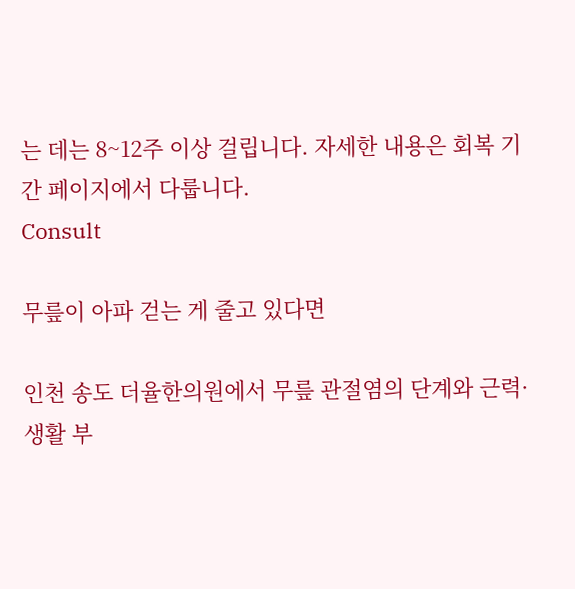는 데는 8~12주 이상 걸립니다. 자세한 내용은 회복 기간 페이지에서 다룹니다.
Consult

무릎이 아파 걷는 게 줄고 있다면

인천 송도 더율한의원에서 무릎 관절염의 단계와 근력·생활 부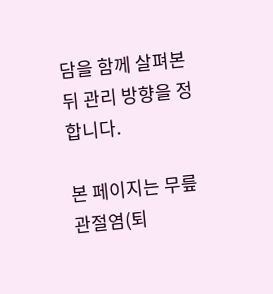담을 함께 살펴본 뒤 관리 방향을 정합니다.

본 페이지는 무릎 관절염(퇴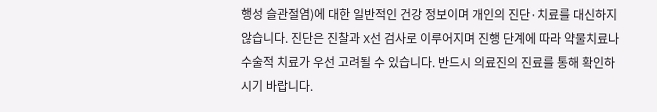행성 슬관절염)에 대한 일반적인 건강 정보이며 개인의 진단·치료를 대신하지 않습니다. 진단은 진찰과 X선 검사로 이루어지며 진행 단계에 따라 약물치료나 수술적 치료가 우선 고려될 수 있습니다. 반드시 의료진의 진료를 통해 확인하시기 바랍니다.